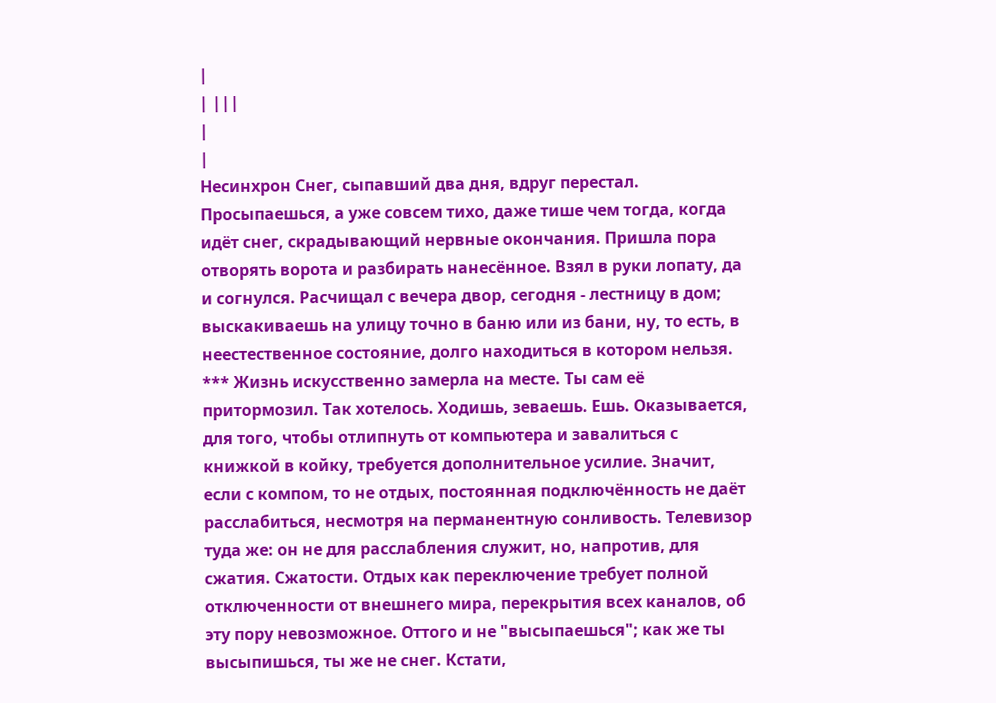|
| |||
|
|
Несинхрон Снег, сыпавший два дня, вдруг перестал. Просыпаешься, а уже совсем тихо, даже тише чем тогда, когда идёт снег, скрадывающий нервные окончания. Пришла пора отворять ворота и разбирать нанесённое. Взял в руки лопату, да и согнулся. Расчищал с вечера двор, сегодня - лестницу в дом; выскакиваешь на улицу точно в баню или из бани, ну, то есть, в неестественное состояние, долго находиться в котором нельзя. *** Жизнь искусственно замерла на месте. Ты сам её притормозил. Так хотелось. Ходишь, зеваешь. Ешь. Оказывается, для того, чтобы отлипнуть от компьютера и завалиться с книжкой в койку, требуется дополнительное усилие. Значит, если с компом, то не отдых, постоянная подключённость не даёт расслабиться, несмотря на перманентную сонливость. Телевизор туда же: он не для расслабления служит, но, напротив, для сжатия. Сжатости. Отдых как переключение требует полной отключенности от внешнего мира, перекрытия всех каналов, об эту пору невозможное. Оттого и не "высыпаешься"; как же ты высыпишься, ты же не снег. Кстати,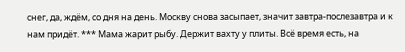снег, да, ждём, со дня на день. Москву снова засыпает, значит завтра-послезавтра и к нам придёт. *** Мама жарит рыбу. Держит вахту у плиты. Всё время есть, на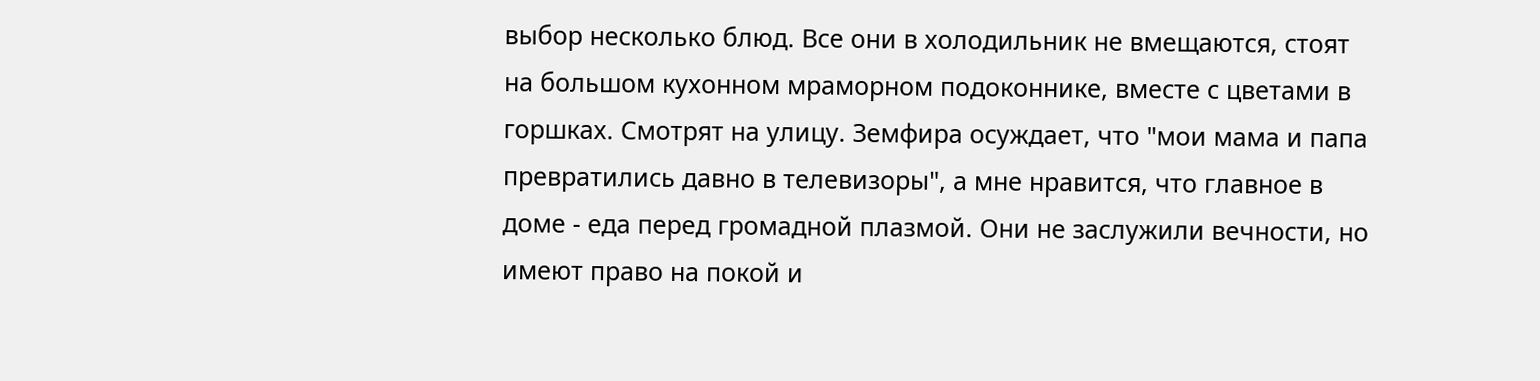выбор несколько блюд. Все они в холодильник не вмещаются, стоят на большом кухонном мраморном подоконнике, вместе с цветами в горшках. Смотрят на улицу. Земфира осуждает, что "мои мама и папа превратились давно в телевизоры", а мне нравится, что главное в доме - еда перед громадной плазмой. Они не заслужили вечности, но имеют право на покой и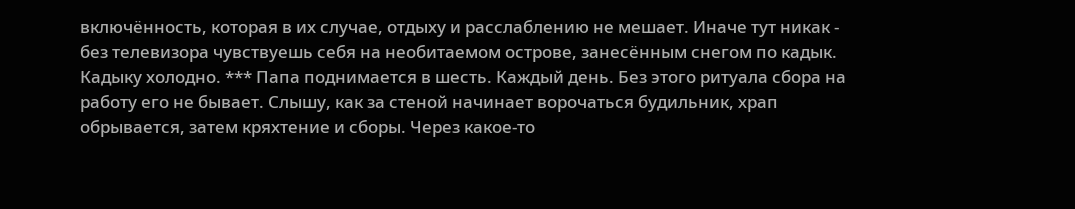включённость, которая в их случае, отдыху и расслаблению не мешает. Иначе тут никак - без телевизора чувствуешь себя на необитаемом острове, занесённым снегом по кадык. Кадыку холодно. *** Папа поднимается в шесть. Каждый день. Без этого ритуала сбора на работу его не бывает. Слышу, как за стеной начинает ворочаться будильник, храп обрывается, затем кряхтение и сборы. Через какое-то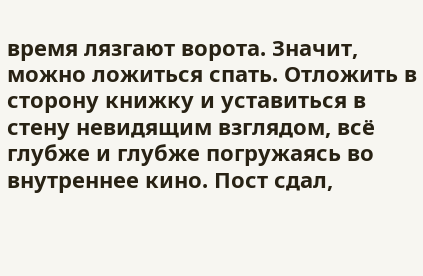время лязгают ворота. Значит, можно ложиться спать. Отложить в сторону книжку и уставиться в стену невидящим взглядом, всё глубже и глубже погружаясь во внутреннее кино. Пост сдал,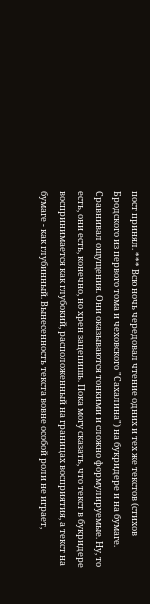пост принял. *** Всю ночь чередовал чтение одних и тех же текстов (стихов Бродского из первого тома и чеховского "Сахалина") на букридере и на бумаге. Сравнивал ощущения. Они оказываются тонкими и сложно формулируемые. Ну, то есть, они есть, конечно, но хрен зацепишь. Пока могу сказать, что текст в букридере воспринимается как глубокий, расположенный на границах восприятия, а текст на бумаге - как глубинный. Вынесенность текста вовне особой роли не играет,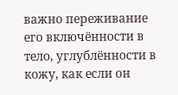важно переживание его включённости в тело, углублённости в кожу, как если он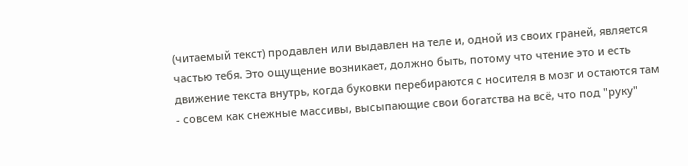(читаемый текст) продавлен или выдавлен на теле и, одной из своих граней, является частью тебя. Это ощущение возникает, должно быть, потому что чтение это и есть движение текста внутрь, когда буковки перебираются с носителя в мозг и остаются там - совсем как снежные массивы, высыпающие свои богатства на всё, что под "руку"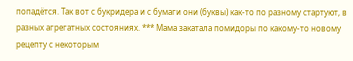попадётся. Так вот с букридера и с бумаги они (буквы) как-то по разному стартуют, в разных агрегатных состояниях. *** Мама закатала помидоры по какому-то новому рецепту с некоторым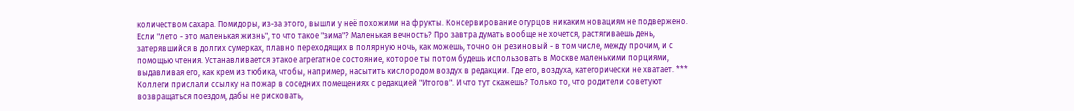количеством сахара. Помидоры, из-за этого, вышли у неё похожими на фрукты. Консервирование огурцов никаким новациям не подвержено. Если "лето - это маленькая жизнь", то что такое "зима"? Маленькая вечность? Про завтра думать вообще не хочется, растягиваешь день, затерявшийся в долгих сумерках, плавно переходящих в полярную ночь, как можешь, точно он резиновый - в том числе, между прочим, и с помощью чтения. Устанавливается этакое агрегатное состояние, которое ты потом будешь использовать в Москве маленькими порциями, выдавливая его, как крем из тюбика, чтобы, например, насытить кислородом воздух в редакции. Где его, воздуха, категорически не хватает. *** Коллеги прислали ссылку на пожар в соседних помещениях с редакцией "Итогов". И что тут скажешь? Только то, что родители советуют возвращаться поездом, дабы не рисковать,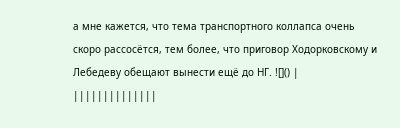а мне кажется, что тема транспортного коллапса очень скоро рассосётся, тем более, что приговор Ходорковскому и Лебедеву обещают вынести ещё до НГ. ![]() |
||||||||||||||